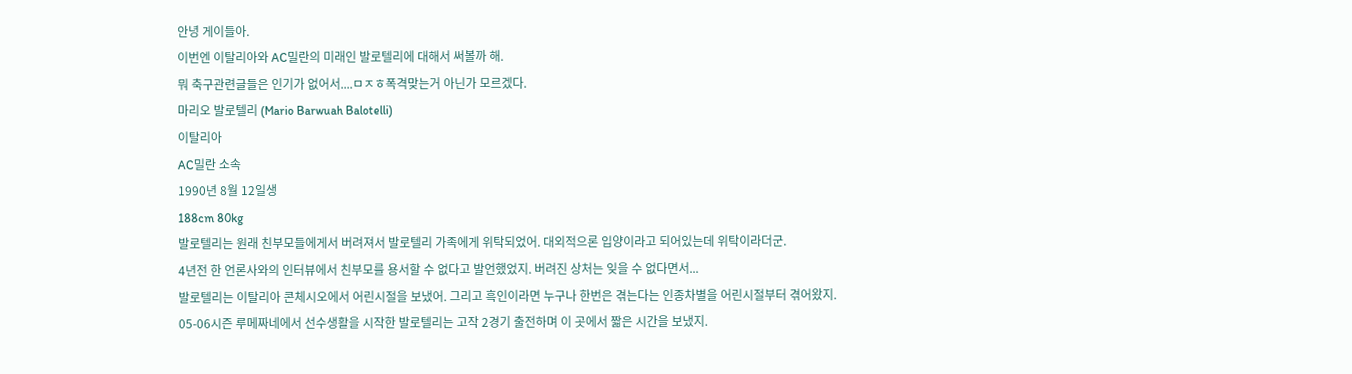안녕 게이들아.
이번엔 이탈리아와 AC밀란의 미래인 발로텔리에 대해서 써볼까 해.
뭐 축구관련글들은 인기가 없어서....ㅁㅈㅎ폭격맞는거 아닌가 모르겠다.
마리오 발로텔리 (Mario Barwuah Balotelli)
이탈리아
AC밀란 소속
1990년 8월 12일생
188cm 80kg
발로텔리는 원래 친부모들에게서 버려져서 발로텔리 가족에게 위탁되었어. 대외적으론 입양이라고 되어있는데 위탁이라더군.
4년전 한 언론사와의 인터뷰에서 친부모를 용서할 수 없다고 발언했었지. 버려진 상처는 잊을 수 없다면서...
발로텔리는 이탈리아 콘체시오에서 어린시절을 보냈어. 그리고 흑인이라면 누구나 한번은 겪는다는 인종차별을 어린시절부터 겪어왔지.
05-06시즌 루메짜네에서 선수생활을 시작한 발로텔리는 고작 2경기 출전하며 이 곳에서 짧은 시간을 보냈지.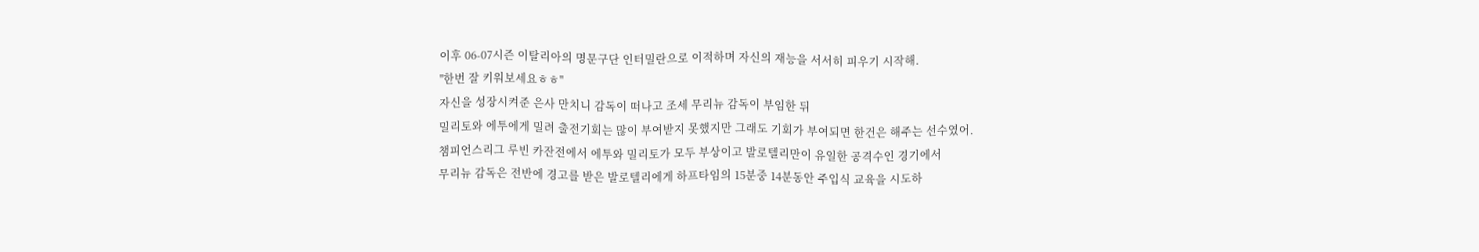이후 06-07시즌 이탈리아의 명문구단 인터밀란으로 이적하며 자신의 재능을 서서히 피우기 시작해.
"한번 잘 키워보세요ㅎㅎ"
자신을 성장시켜준 은사 만치니 감독이 떠나고 조세 무리뉴 감독이 부임한 뒤
밀리토와 에투에게 밀려 출전기회는 많이 부여받지 못했지만 그래도 기회가 부여되면 한건은 해주는 선수였어.
챔피언스리그 루빈 카잔전에서 에투와 밀리토가 모두 부상이고 발로텔리만이 유일한 공격수인 경기에서
무리뉴 감독은 전반에 경고를 받은 발로텔리에게 하프타임의 15분중 14분동안 주입식 교육을 시도하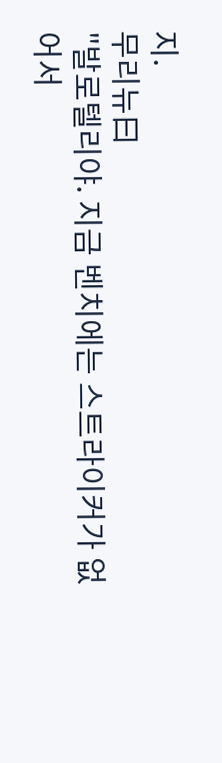지.
무리뉴曰
"발로텔리야. 지금 벤치에는 스트라이커가 없어서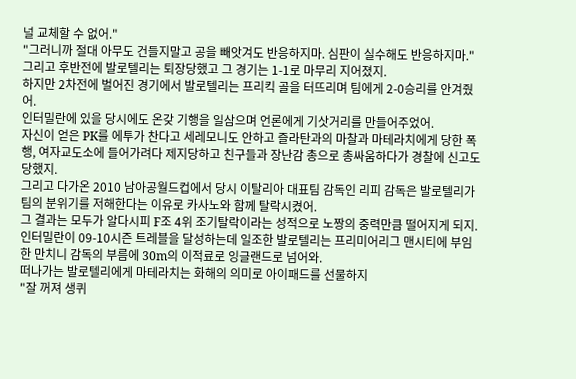널 교체할 수 없어."
"그러니까 절대 아무도 건들지말고 공을 빼앗겨도 반응하지마. 심판이 실수해도 반응하지마."
그리고 후반전에 발로텔리는 퇴장당했고 그 경기는 1-1로 마무리 지어졌지.
하지만 2차전에 벌어진 경기에서 발로텔리는 프리킥 골을 터뜨리며 팀에게 2-0승리를 안겨줬어.
인터밀란에 있을 당시에도 온갖 기행을 일삼으며 언론에게 기삿거리를 만들어주었어.
자신이 얻은 PK를 에투가 찬다고 세레모니도 안하고 즐라탄과의 마찰과 마테라치에게 당한 폭행, 여자교도소에 들어가려다 제지당하고 친구들과 장난감 총으로 총싸움하다가 경찰에 신고도 당했지.
그리고 다가온 2010 남아공월드컵에서 당시 이탈리아 대표팀 감독인 리피 감독은 발로텔리가 팀의 분위기를 저해한다는 이유로 카사노와 함께 탈락시켰어.
그 결과는 모두가 알다시피 F조 4위 조기탈락이라는 성적으로 노짱의 중력만큼 떨어지게 되지.
인터밀란이 09-10시즌 트레블을 달성하는데 일조한 발로텔리는 프리미어리그 맨시티에 부임한 만치니 감독의 부름에 30m의 이적료로 잉글랜드로 넘어와.
떠나가는 발로텔리에게 마테라치는 화해의 의미로 아이패드를 선물하지
"잘 꺼져 생퀴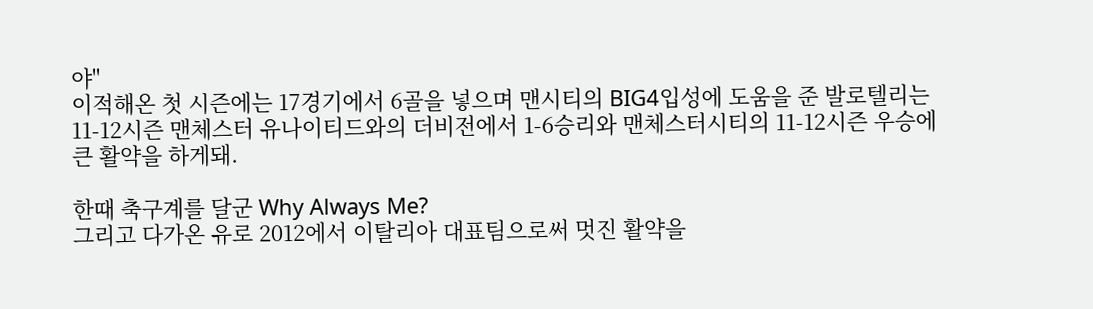야"
이적해온 첫 시즌에는 17경기에서 6골을 넣으며 맨시티의 BIG4입성에 도움을 준 발로텔리는
11-12시즌 맨체스터 유나이티드와의 더비전에서 1-6승리와 맨체스터시티의 11-12시즌 우승에 큰 활약을 하게돼.

한때 축구계를 달군 Why Always Me?
그리고 다가온 유로 2012에서 이탈리아 대표팀으로써 멋진 활약을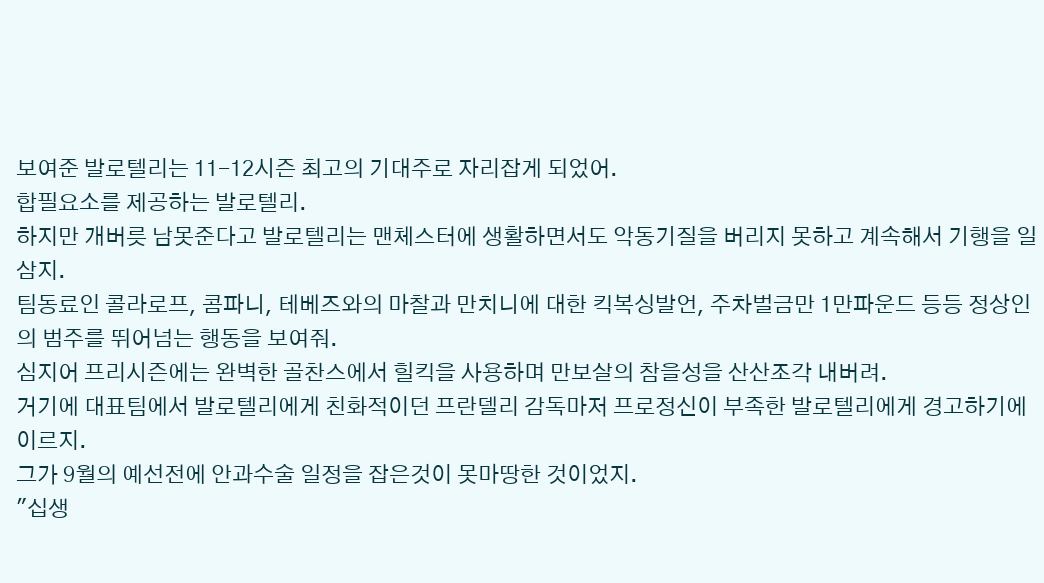보여준 발로텔리는 11-12시즌 최고의 기대주로 자리잡게 되었어.
합필요소를 제공하는 발로텔리.
하지만 개버릇 남못준다고 발로텔리는 맨체스터에 생활하면서도 악동기질을 버리지 못하고 계속해서 기행을 일삼지.
팀동료인 콜라로프, 콤파니, 테베즈와의 마찰과 만치니에 대한 킥복싱발언, 주차벌금만 1만파운드 등등 정상인의 범주를 뛰어넘는 행동을 보여줘.
심지어 프리시즌에는 완벽한 골찬스에서 힐킥을 사용하며 만보살의 참을성을 산산조각 내버려.
거기에 대표팀에서 발로텔리에게 친화적이던 프란델리 감독마저 프로정신이 부족한 발로텔리에게 경고하기에 이르지.
그가 9월의 예선전에 안과수술 일정을 잡은것이 못마땅한 것이었지.
"십생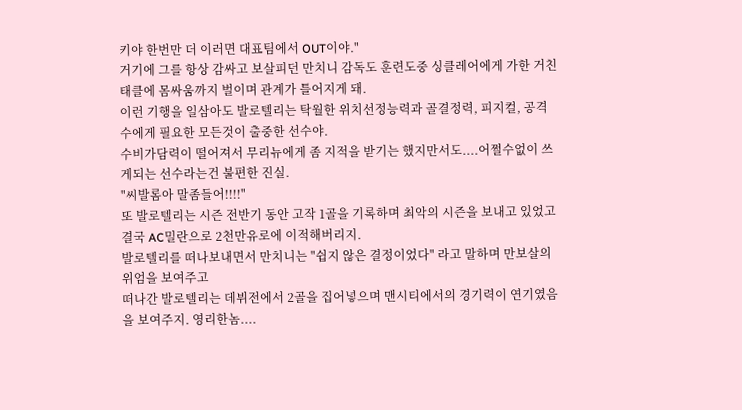키야 한번만 더 이러면 대표팀에서 OUT이야."
거기에 그를 항상 감싸고 보살피던 만치니 감독도 훈련도중 싱클레어에게 가한 거친태클에 몸싸움까지 벌이며 관계가 틀어지게 돼.
이런 기행을 일삼아도 발로텔리는 탁월한 위치선정능력과 골결정력, 피지컬, 공격수에게 필요한 모든것이 출중한 선수야.
수비가담력이 떨어져서 무리뉴에게 좀 지적을 받기는 했지만서도....어쩔수없이 쓰게되는 선수라는건 불편한 진실.
"씨발롬아 말좀들어!!!!"
또 발로텔리는 시즌 전반기 동안 고작 1골을 기록하며 최악의 시즌을 보내고 있었고 결국 AC밀란으로 2천만유로에 이적해버리지.
발로텔리를 떠나보내면서 만치니는 "쉽지 않은 결정이었다" 라고 말하며 만보살의 위엄을 보여주고
떠나간 발로텔리는 데뷔전에서 2골을 집어넣으며 맨시티에서의 경기력이 연기였음을 보여주지. 영리한놈....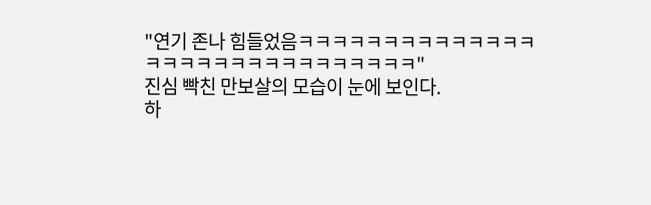"연기 존나 힘들었음ㅋㅋㅋㅋㅋㅋㅋㅋㅋㅋㅋㅋㅋㅋㅋㅋㅋㅋㅋㅋㅋㅋㅋㅋㅋㅋㅋㅋㅋㅋ"
진심 빡친 만보살의 모습이 눈에 보인다.
하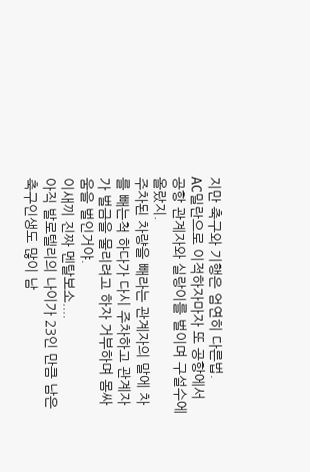지만 축구와 기행은 엄연히 다른법.
AC밀란으로 이적하자마자 또 공항에서 공항 관계자와 실랑이를 벌이며 구설수에 올랐지.
주차된 차량을 빼라는 관계자의 말에 차를 빼는척 하다가 다시 주차하고 관계자가 벌금을 물리려고 하자 거부하며 몸싸움을 벌인거야.
이새끼 진짜 멘탈보소....
아직 발로텔리의 나이가 23인 만큼 남은 축구인생도 많이 남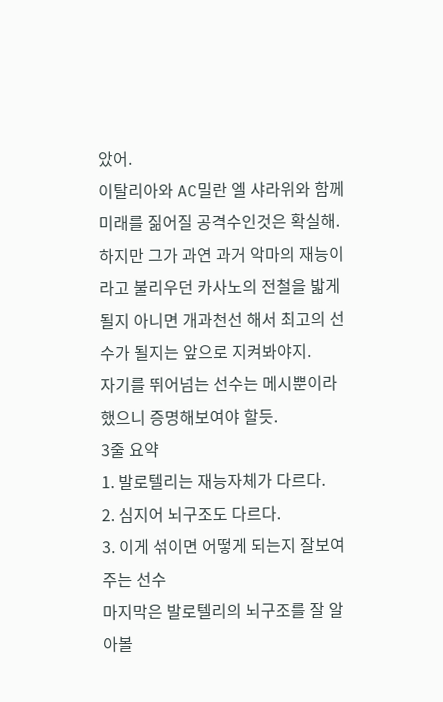았어.
이탈리아와 AC밀란 엘 샤라위와 함께 미래를 짊어질 공격수인것은 확실해.
하지만 그가 과연 과거 악마의 재능이라고 불리우던 카사노의 전철을 밟게될지 아니면 개과천선 해서 최고의 선수가 될지는 앞으로 지켜봐야지.
자기를 뛰어넘는 선수는 메시뿐이라 했으니 증명해보여야 할듯.
3줄 요약
1. 발로텔리는 재능자체가 다르다.
2. 심지어 뇌구조도 다르다.
3. 이게 섞이면 어떻게 되는지 잘보여주는 선수
마지막은 발로텔리의 뇌구조를 잘 알아볼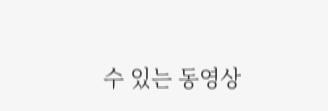수 있는 동영상